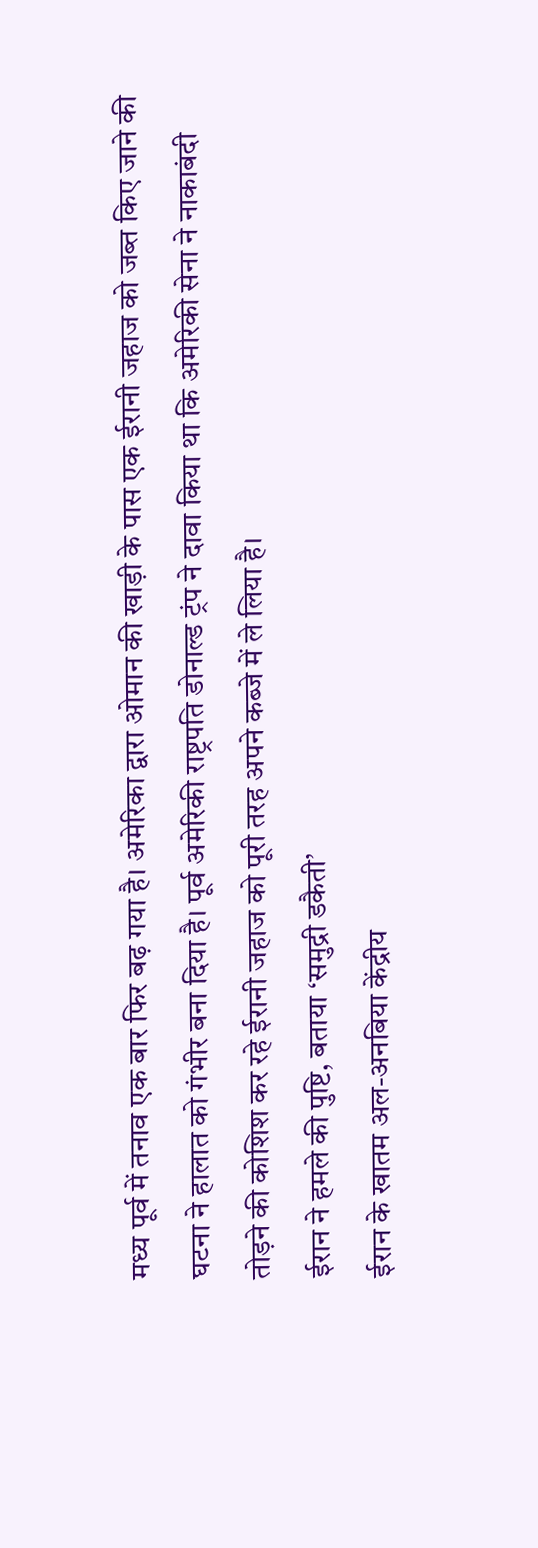मध्य पूर्व में तनाव एक बार फिर बढ़ गया है। अमेरिका द्वारा ओमान की खाड़ी के पास एक ईरानी जहाज को जब्त किए जाने की घटना ने हालात को गंभीर बना दिया है। पूर्व अमेरिकी राष्ट्रपति डोनाल्ड ट्रंप ने दावा किया था कि अमेरिकी सेना ने नाकाबंदी तोड़ने की कोशिश कर रहे ईरानी जहाज को पूरी तरह अपने कब्जे में ले लिया है।
ईरान ने हमले की पुष्टि, बताया ‘समुद्री डकैती’
ईरान के खातम अल-अनबिया केंद्रीय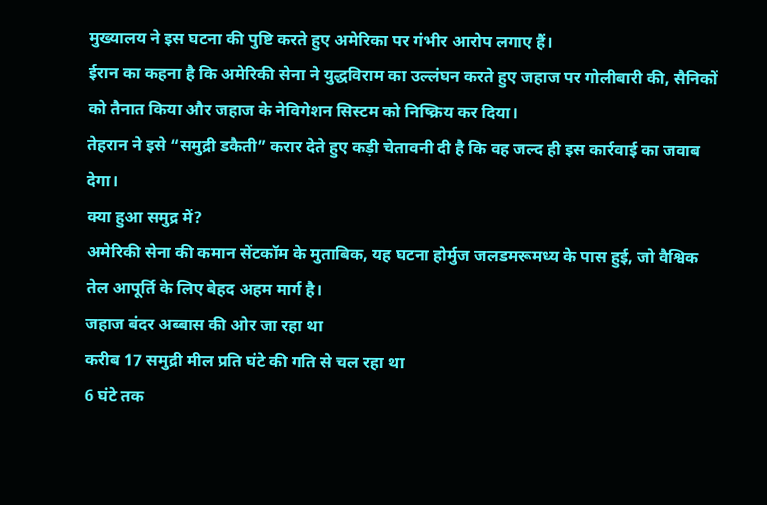मुख्यालय ने इस घटना की पुष्टि करते हुए अमेरिका पर गंभीर आरोप लगाए हैं।
ईरान का कहना है कि अमेरिकी सेना ने युद्धविराम का उल्लंघन करते हुए जहाज पर गोलीबारी की, सैनिकों को तैनात किया और जहाज के नेविगेशन सिस्टम को निष्क्रिय कर दिया।
तेहरान ने इसे “समुद्री डकैती” करार देते हुए कड़ी चेतावनी दी है कि वह जल्द ही इस कार्रवाई का जवाब देगा।
क्या हुआ समुद्र में?
अमेरिकी सेना की कमान सेंटकॉम के मुताबिक, यह घटना होर्मुज जलडमरूमध्य के पास हुई, जो वैश्विक तेल आपूर्ति के लिए बेहद अहम मार्ग है।
जहाज बंदर अब्बास की ओर जा रहा था
करीब 17 समुद्री मील प्रति घंटे की गति से चल रहा था
6 घंटे तक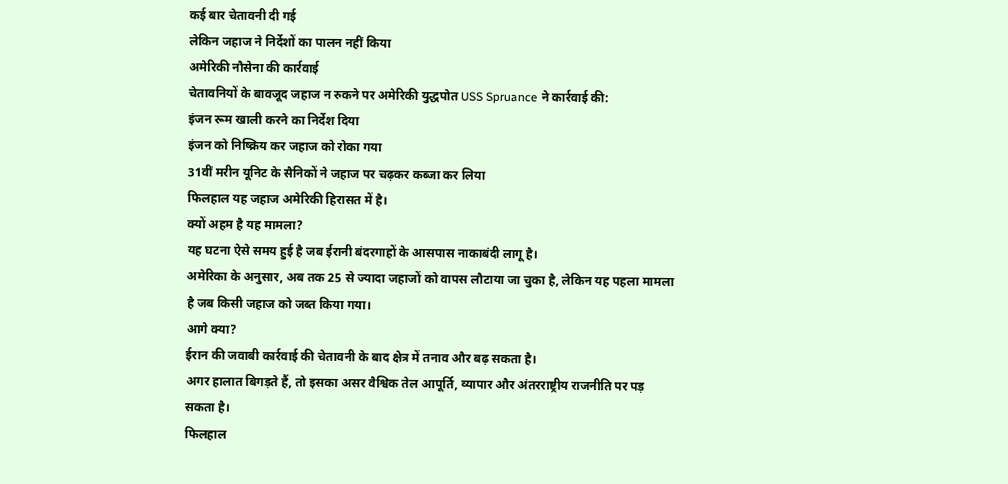कई बार चेतावनी दी गई
लेकिन जहाज ने निर्देशों का पालन नहीं किया
अमेरिकी नौसेना की कार्रवाई
चेतावनियों के बावजूद जहाज न रुकने पर अमेरिकी युद्धपोत USS Spruance ने कार्रवाई की:
इंजन रूम खाली करने का निर्देश दिया
इंजन को निष्क्रिय कर जहाज को रोका गया
31वीं मरीन यूनिट के सैनिकों ने जहाज पर चढ़कर कब्जा कर लिया
फिलहाल यह जहाज अमेरिकी हिरासत में है।
क्यों अहम है यह मामला?
यह घटना ऐसे समय हुई है जब ईरानी बंदरगाहों के आसपास नाकाबंदी लागू है।
अमेरिका के अनुसार, अब तक 25 से ज्यादा जहाजों को वापस लौटाया जा चुका है, लेकिन यह पहला मामला है जब किसी जहाज को जब्त किया गया।
आगे क्या?
ईरान की जवाबी कार्रवाई की चेतावनी के बाद क्षेत्र में तनाव और बढ़ सकता है।
अगर हालात बिगड़ते हैं, तो इसका असर वैश्विक तेल आपूर्ति, व्यापार और अंतरराष्ट्रीय राजनीति पर पड़ सकता है।
फिलहाल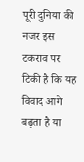पूरी दुनिया की नजर इस टकराव पर टिकी है कि यह विवाद आगे बढ़ता है या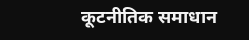कूटनीतिक समाधान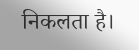निकलता है।